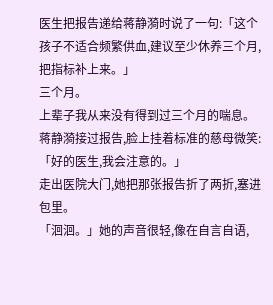医生把报告递给蒋静漪时说了一句:「这个孩子不适合频繁供血,建议至少休养三个月,把指标补上来。」
三个月。
上辈子我从来没有得到过三个月的喘息。
蒋静漪接过报告,脸上挂着标准的慈母微笑:「好的医生,我会注意的。」
走出医院大门,她把那张报告折了两折,塞进包里。
「洄洄。」她的声音很轻,像在自言自语,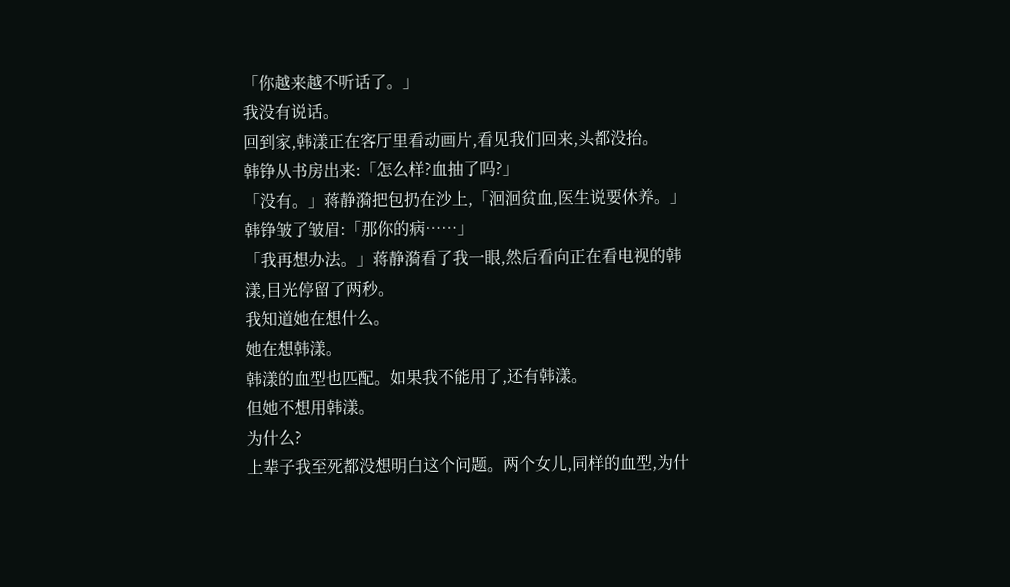「你越来越不听话了。」
我没有说话。
回到家,韩漾正在客厅里看动画片,看见我们回来,头都没抬。
韩铮从书房出来:「怎么样?血抽了吗?」
「没有。」蒋静漪把包扔在沙上,「洄洄贫血,医生说要休养。」
韩铮皱了皱眉:「那你的病……」
「我再想办法。」蒋静漪看了我一眼,然后看向正在看电视的韩漾,目光停留了两秒。
我知道她在想什么。
她在想韩漾。
韩漾的血型也匹配。如果我不能用了,还有韩漾。
但她不想用韩漾。
为什么?
上辈子我至死都没想明白这个问题。两个女儿,同样的血型,为什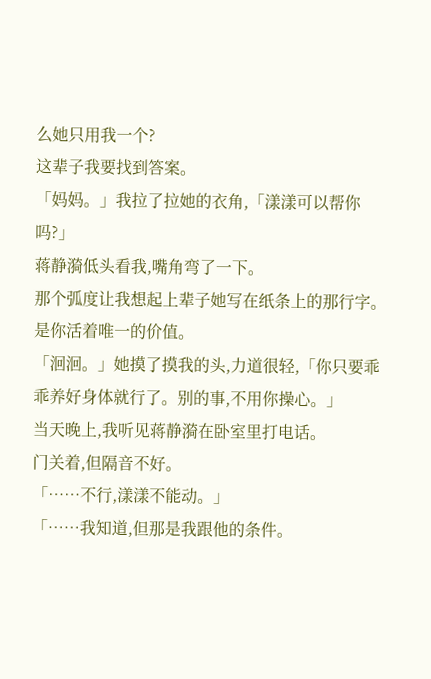么她只用我一个?
这辈子我要找到答案。
「妈妈。」我拉了拉她的衣角,「漾漾可以帮你吗?」
蒋静漪低头看我,嘴角弯了一下。
那个弧度让我想起上辈子她写在纸条上的那行字。
是你活着唯一的价值。
「洄洄。」她摸了摸我的头,力道很轻,「你只要乖乖养好身体就行了。别的事,不用你操心。」
当天晚上,我听见蒋静漪在卧室里打电话。
门关着,但隔音不好。
「……不行,漾漾不能动。」
「……我知道,但那是我跟他的条件。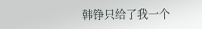韩铮只给了我一个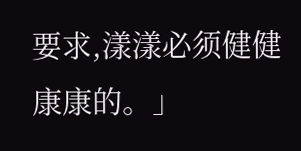要求,漾漾必须健健康康的。」